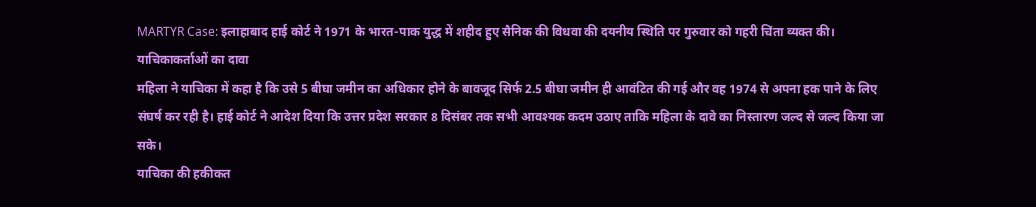MARTYR Case: इलाहाबाद हाई कोर्ट ने 1971 के भारत-पाक युद्ध में शहीद हुए सैनिक की विधवा की दयनीय स्थिति पर गुरुवार को गहरी चिंता व्यक्त की।
याचिकाकर्ताओं का दावा
महिला ने याचिका में कहा है कि उसे 5 बीघा जमीन का अधिकार होने के बावजूद सिर्फ 2.5 बीघा जमीन ही आवंटित की गई और वह 1974 से अपना हक पाने के लिए संघर्ष कर रही है। हाई कोर्ट ने आदेश दिया कि उत्तर प्रदेश सरकार 8 दिसंबर तक सभी आवश्यक कदम उठाए ताकि महिला के दावे का निस्तारण जल्द से जल्द किया जा सके।
याचिका की हकीकत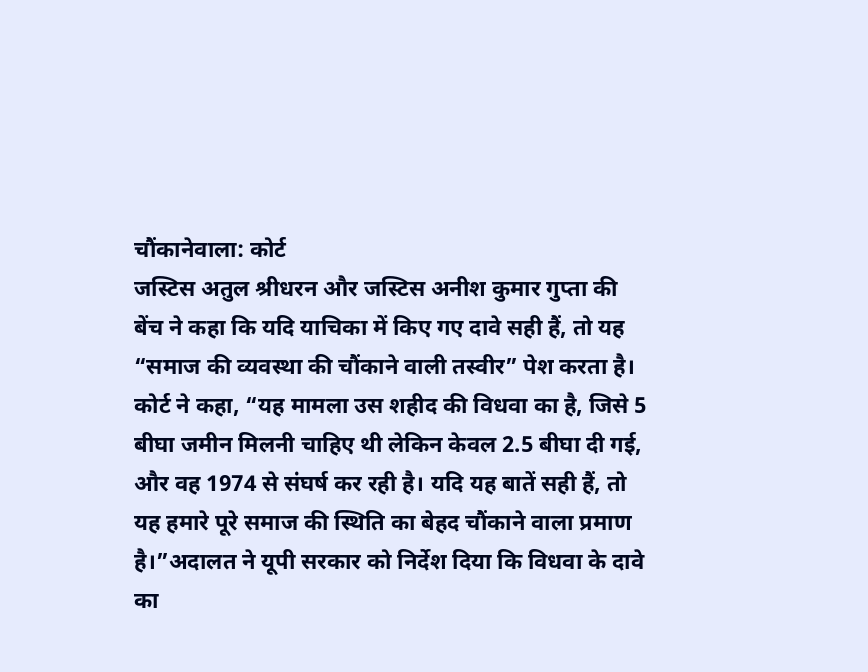चौंकानेवाला: कोर्ट
जस्टिस अतुल श्रीधरन और जस्टिस अनीश कुमार गुप्ता की बेंच ने कहा कि यदि याचिका में किए गए दावे सही हैं, तो यह “समाज की व्यवस्था की चौंकाने वाली तस्वीर” पेश करता है। कोर्ट ने कहा, “यह मामला उस शहीद की विधवा का है, जिसे 5 बीघा जमीन मिलनी चाहिए थी लेकिन केवल 2.5 बीघा दी गई, और वह 1974 से संघर्ष कर रही है। यदि यह बातें सही हैं, तो यह हमारे पूरे समाज की स्थिति का बेहद चौंकाने वाला प्रमाण है।”अदालत ने यूपी सरकार को निर्देश दिया कि विधवा के दावे का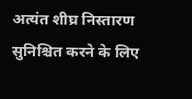अत्यंत शीघ्र निस्तारण सुनिश्चित करने के लिए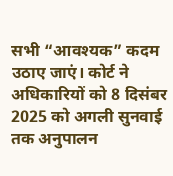सभी “आवश्यक” कदम उठाए जाएं। कोर्ट ने अधिकारियों को 8 दिसंबर 2025 को अगली सुनवाई तक अनुपालन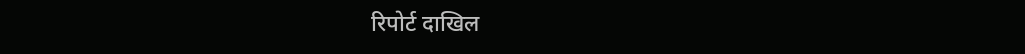रिपोर्ट दाखिल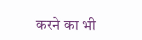करने का भी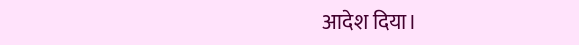आदेश दिया।